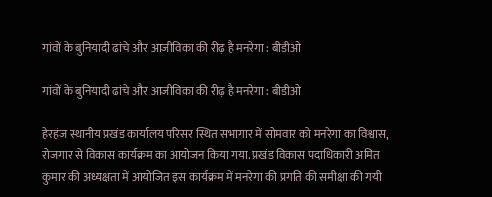गांवों के बुनियादी ढांचे और आजीविका की रीढ़ है मनरेगा : बीडीओ

गांवों के बुनियादी ढांचे और आजीविका की रीढ़ है मनरेगा : बीडीओ

हेरहंज स्थानीय प्रखंड कार्यालय परिसर स्थित सभागार में सोमवार को मनरेगा का विश्वास, रोजगार से विकास कार्यक्रम का आयोजन किया गया. प्रखंड विकास पदाधिकारी अमित कुमार की अध्यक्षता में आयोजित इस कार्यक्रम में मनरेगा की प्रगति की समीक्षा की गयी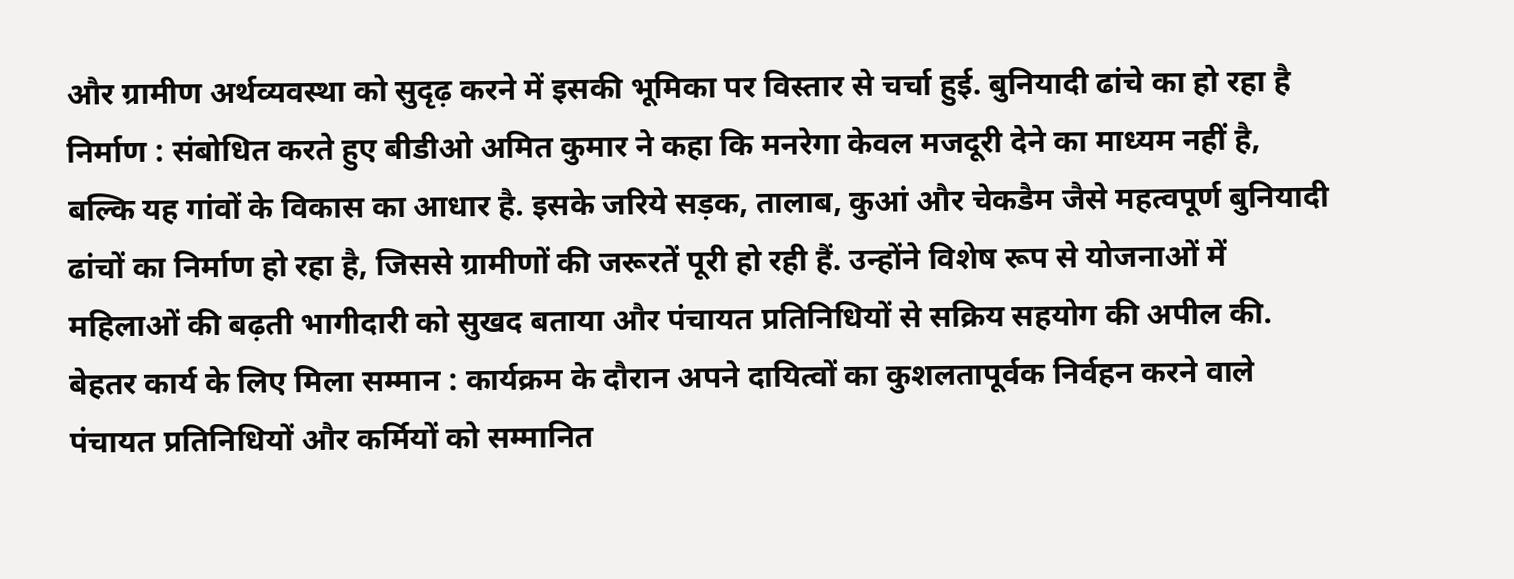और ग्रामीण अर्थव्यवस्था को सुदृढ़ करने में इसकी भूमिका पर विस्तार से चर्चा हुई. बुनियादी ढांचे का हो रहा है निर्माण : संबोधित करते हुए बीडीओ अमित कुमार ने कहा कि मनरेगा केवल मजदूरी देने का माध्यम नहीं है, बल्कि यह गांवों के विकास का आधार है. इसके जरिये सड़क, तालाब, कुआं और चेकडैम जैसे महत्वपूर्ण बुनियादी ढांचों का निर्माण हो रहा है, जिससे ग्रामीणों की जरूरतें पूरी हो रही हैं. उन्होंने विशेष रूप से योजनाओं में महिलाओं की बढ़ती भागीदारी को सुखद बताया और पंचायत प्रतिनिधियों से सक्रिय सहयोग की अपील की. बेहतर कार्य के लिए मिला सम्मान : कार्यक्रम के दौरान अपने दायित्वों का कुशलतापूर्वक निर्वहन करने वाले पंचायत प्रतिनिधियों और कर्मियों को सम्मानित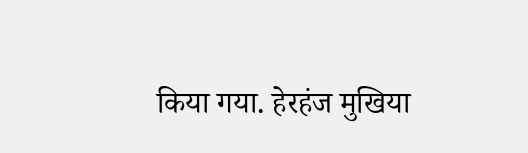किया गया. हेरहंज मुखिया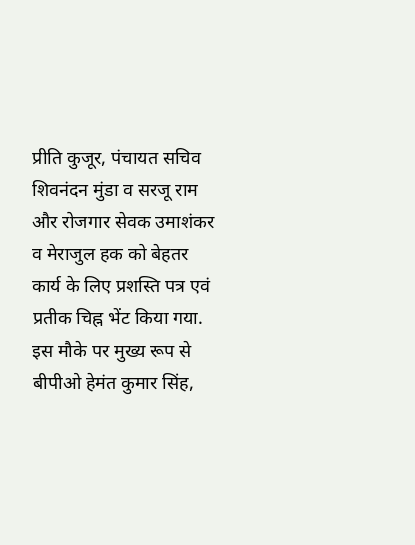प्रीति कुजूर, पंचायत सचिव शिवनंदन मुंडा व सरजू राम और रोजगार सेवक उमाशंकर व मेराजुल हक को बेहतर कार्य के लिए प्रशस्ति पत्र एवं प्रतीक चिह्न भेंट किया गया. इस मौके पर मुख्य रूप से बीपीओ हेमंत कुमार सिंह,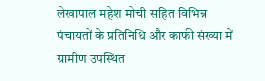लेखापाल महेश मोची सहित विभिन्न पंचायतों के प्रतिनिधि और काफी संख्या में ग्रामीण उपस्थित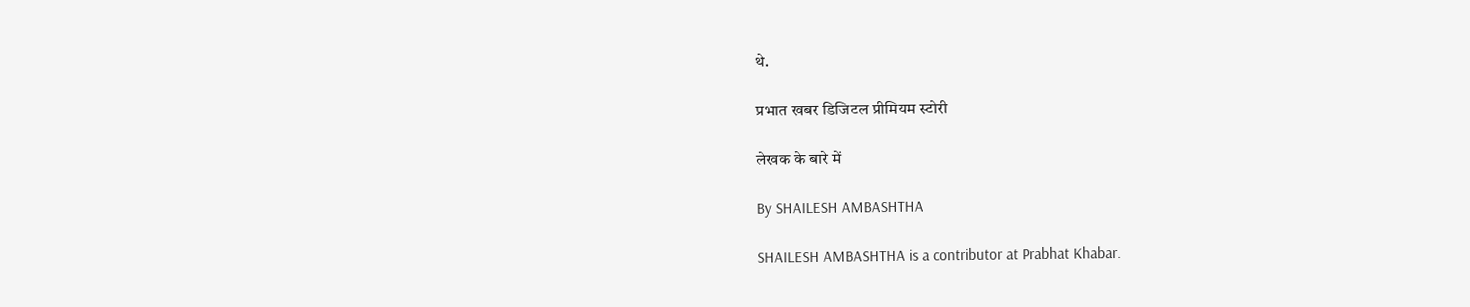थे.

प्रभात खबर डिजिटल प्रीमियम स्टोरी

लेखक के बारे में

By SHAILESH AMBASHTHA

SHAILESH AMBASHTHA is a contributor at Prabhat Khabar.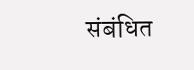संबंधित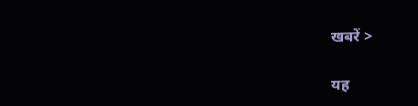खबरें >

यह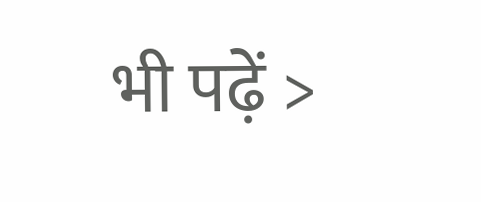भी पढ़ें >